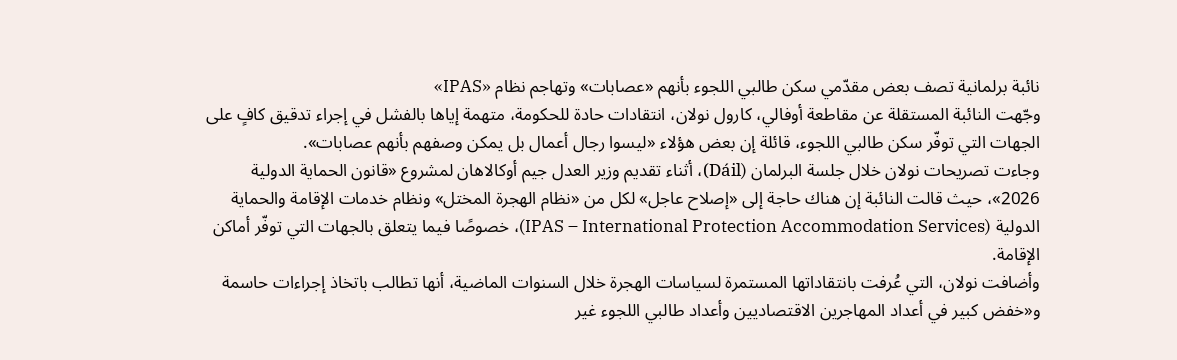نائبة برلمانية تصف بعض مقدّمي سكن طالبي اللجوء بأنهم «عصابات» وتهاجم نظام «IPAS»
وجّهت النائبة المستقلة عن مقاطعة أوفالي، كارول نولان، انتقادات حادة للحكومة، متهمة إياها بالفشل في إجراء تدقيق كافٍ على الجهات التي توفّر سكن طالبي اللجوء، قائلة إن بعض هؤلاء «ليسوا رجال أعمال بل يمكن وصفهم بأنهم عصابات».
وجاءت تصريحات نولان خلال جلسة البرلمان (Dáil)، أثناء تقديم وزير العدل جيم أوكالاهان لمشروع «قانون الحماية الدولية 2026»، حيث قالت النائبة إن هناك حاجة إلى «إصلاح عاجل» لكل من «نظام الهجرة المختل» ونظام خدمات الإقامة والحماية الدولية (IPAS – International Protection Accommodation Services)، خصوصًا فيما يتعلق بالجهات التي توفّر أماكن الإقامة.
وأضافت نولان، التي عُرفت بانتقاداتها المستمرة لسياسات الهجرة خلال السنوات الماضية، أنها تطالب باتخاذ إجراءات حاسمة و«خفض كبير في أعداد المهاجرين الاقتصاديين وأعداد طالبي اللجوء غير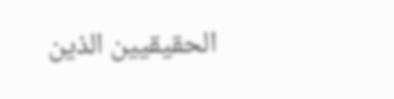الحقيقيين الذين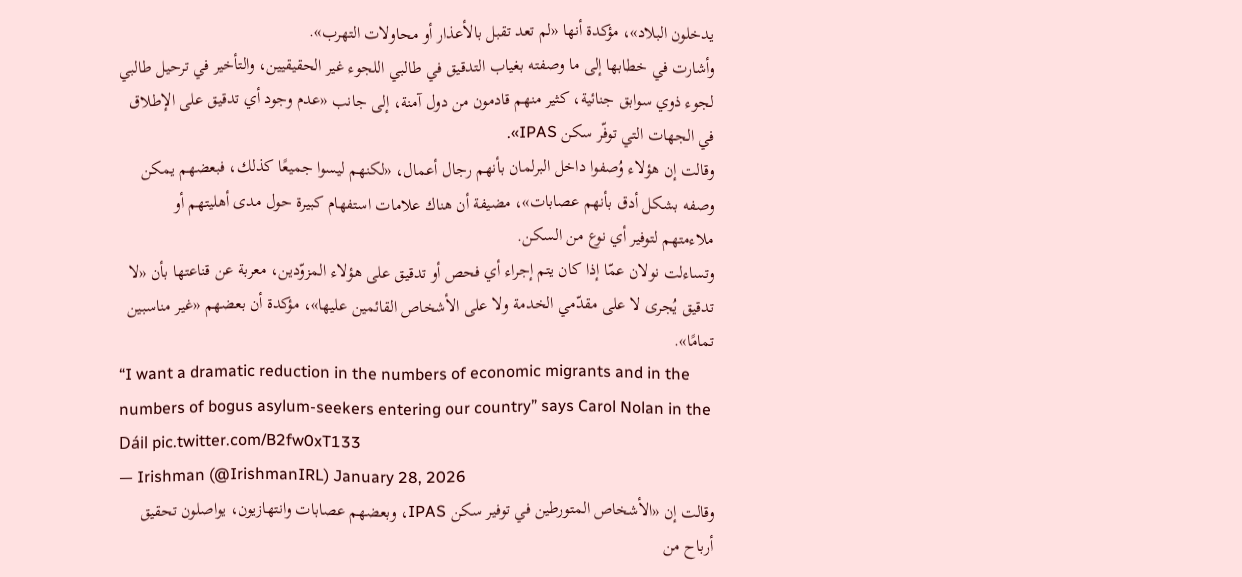يدخلون البلاد»، مؤكدة أنها «لم تعد تقبل بالأعذار أو محاولات التهرب».
وأشارت في خطابها إلى ما وصفته بغياب التدقيق في طالبي اللجوء غير الحقيقيين، والتأخير في ترحيل طالبي لجوء ذوي سوابق جنائية، كثير منهم قادمون من دول آمنة، إلى جانب «عدم وجود أي تدقيق على الإطلاق في الجهات التي توفّر سكن IPAS».
وقالت إن هؤلاء وُصفوا داخل البرلمان بأنهم رجال أعمال، «لكنهم ليسوا جميعًا كذلك، فبعضهم يمكن وصفه بشكل أدق بأنهم عصابات»، مضيفة أن هناك علامات استفهام كبيرة حول مدى أهليتهم أو ملاءمتهم لتوفير أي نوع من السكن.
وتساءلت نولان عمّا إذا كان يتم إجراء أي فحص أو تدقيق على هؤلاء المزوّدين، معربة عن قناعتها بأن «لا تدقيق يُجرى لا على مقدّمي الخدمة ولا على الأشخاص القائمين عليها»، مؤكدة أن بعضهم «غير مناسبين تمامًا».
“I want a dramatic reduction in the numbers of economic migrants and in the numbers of bogus asylum-seekers entering our country” says Carol Nolan in the Dáil pic.twitter.com/B2fw0xT133
— Irishman (@IrishmanIRL) January 28, 2026
وقالت إن «الأشخاص المتورطين في توفير سكن IPAS، وبعضهم عصابات وانتهازيون، يواصلون تحقيق أرباح من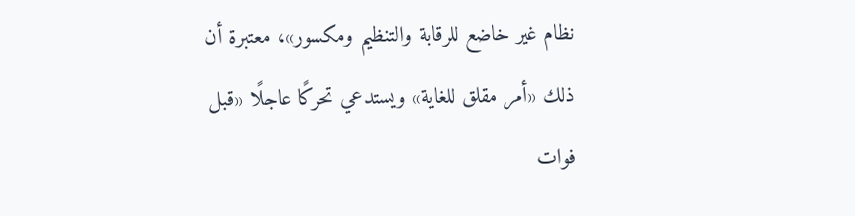نظام غير خاضع للرقابة والتنظيم ومكسور»، معتبرة أن ذلك «أمر مقلق للغاية» ويستدعي تحركًا عاجلًا «قبل فوات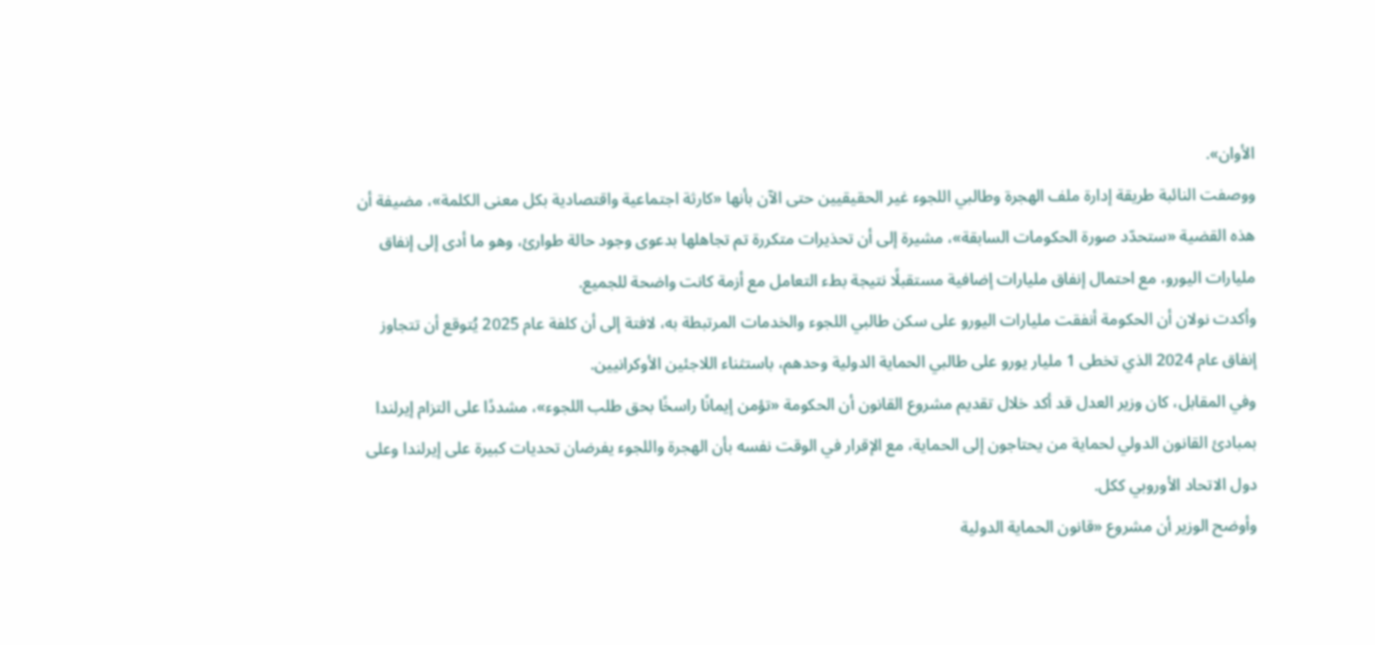الأوان».
ووصفت النائبة طريقة إدارة ملف الهجرة وطالبي اللجوء غير الحقيقيين حتى الآن بأنها «كارثة اجتماعية واقتصادية بكل معنى الكلمة»، مضيفة أن هذه القضية «ستحدّد صورة الحكومات السابقة»، مشيرة إلى أن تحذيرات متكررة تم تجاهلها بدعوى وجود حالة طوارئ، وهو ما أدى إلى إنفاق مليارات اليورو، مع احتمال إنفاق مليارات إضافية مستقبلًا نتيجة بطء التعامل مع أزمة كانت واضحة للجميع.
وأكدت نولان أن الحكومة أنفقت مليارات اليورو على سكن طالبي اللجوء والخدمات المرتبطة به، لافتة إلى أن كلفة عام 2025 يُتوقع أن تتجاوز إنفاق عام 2024 الذي تخطى 1 مليار يورو على طالبي الحماية الدولية وحدهم، باستثناء اللاجئين الأوكرانيين.
وفي المقابل، كان وزير العدل قد أكد خلال تقديم مشروع القانون أن الحكومة «تؤمن إيمانًا راسخًا بحق طلب اللجوء»، مشددًا على التزام إيرلندا بمبادئ القانون الدولي لحماية من يحتاجون إلى الحماية، مع الإقرار في الوقت نفسه بأن الهجرة واللجوء يفرضان تحديات كبيرة على إيرلندا وعلى دول الاتحاد الأوروبي ككل.
وأوضح الوزير أن مشروع «قانون الحماية الدولية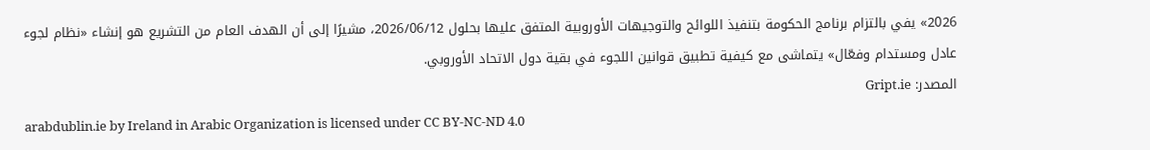2026» يفي بالتزام برنامج الحكومة بتنفيذ اللوائح والتوجيهات الأوروبية المتفق عليها بحلول 2026/06/12، مشيرًا إلى أن الهدف العام من التشريع هو إنشاء «نظام لجوء عادل ومستدام وفعّال» يتماشى مع كيفية تطبيق قوانين اللجوء في بقية دول الاتحاد الأوروبي.
المصدر: Gript.ie
arabdublin.ie by Ireland in Arabic Organization is licensed under CC BY-NC-ND 4.0